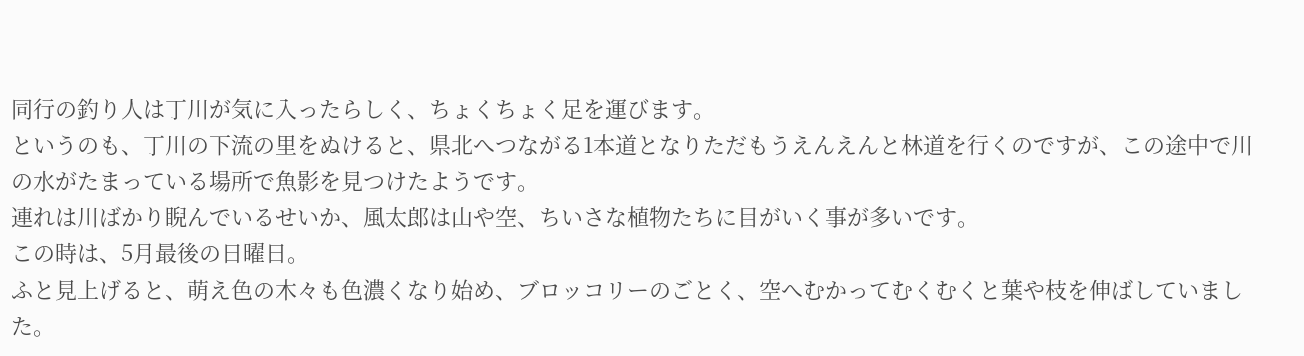同行の釣り人は丁川が気に入ったらしく、ちょくちょく足を運びます。
というのも、丁川の下流の里をぬけると、県北へつながる1本道となりただもうえんえんと林道を行くのですが、この途中で川の水がたまっている場所で魚影を見つけたようです。
連れは川ばかり睨んでいるせいか、風太郎は山や空、ちいさな植物たちに目がいく事が多いです。
この時は、5月最後の日曜日。
ふと見上げると、萌え色の木々も色濃くなり始め、ブロッコリーのごとく、空へむかってむくむくと葉や枝を伸ばしていました。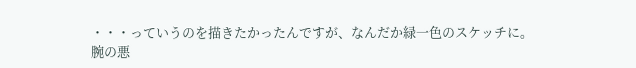・・・っていうのを描きたかったんですが、なんだか緑一色のスケッチに。
腕の悪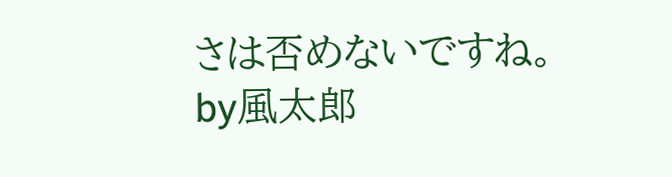さは否めないですね。
by風太郎